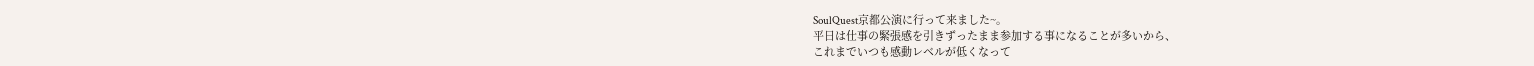SoulQuest京都公演に行って来ました~。
平日は仕事の緊張感を引きずったまま参加する事になることが多いから、
これまでいつも感動レベルが低くなって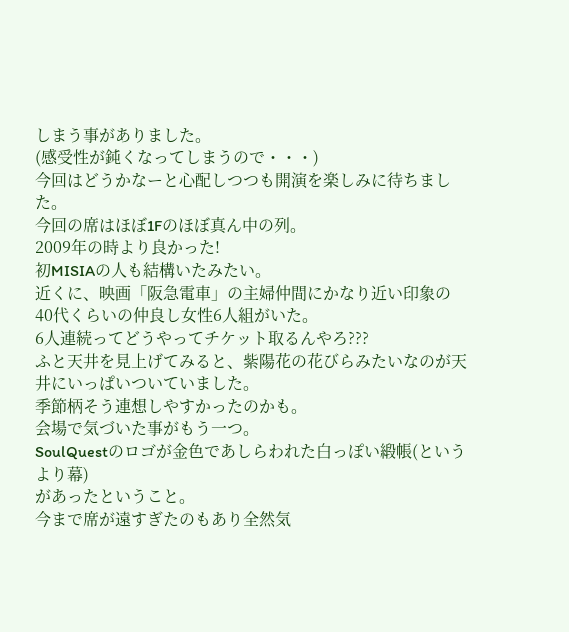しまう事がありました。
(感受性が鈍くなってしまうので・・・)
今回はどうかなーと心配しつつも開演を楽しみに待ちました。
今回の席はほぼ1Fのほぼ真ん中の列。
2009年の時より良かった!
初MISIAの人も結構いたみたい。
近くに、映画「阪急電車」の主婦仲間にかなり近い印象の
40代くらいの仲良し女性6人組がいた。
6人連続ってどうやってチケット取るんやろ???
ふと天井を見上げてみると、紫陽花の花びらみたいなのが天井にいっぱいついていました。
季節柄そう連想しやすかったのかも。
会場で気づいた事がもう一つ。
SoulQuestのロゴが金色であしらわれた白っぽい緞帳(というより幕)
があったということ。
今まで席が遠すぎたのもあり全然気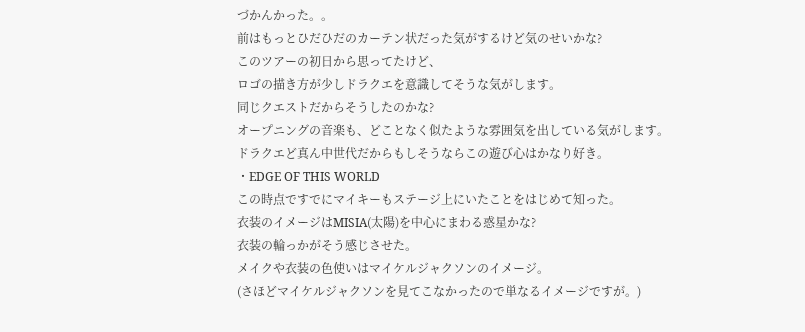づかんかった。。
前はもっとひだひだのカーテン状だった気がするけど気のせいかな?
このツアーの初日から思ってたけど、
ロゴの描き方が少しドラクエを意識してそうな気がします。
同じクエストだからそうしたのかな?
オープニングの音楽も、どことなく似たような雰囲気を出している気がします。
ドラクエど真ん中世代だからもしそうならこの遊び心はかなり好き。
・EDGE OF THIS WORLD
この時点ですでにマイキーもステージ上にいたことをはじめて知った。
衣装のイメージはMISIA(太陽)を中心にまわる惑星かな?
衣装の輪っかがそう感じさせた。
メイクや衣装の色使いはマイケルジャクソンのイメージ。
(さほどマイケルジャクソンを見てこなかったので単なるイメージですが。)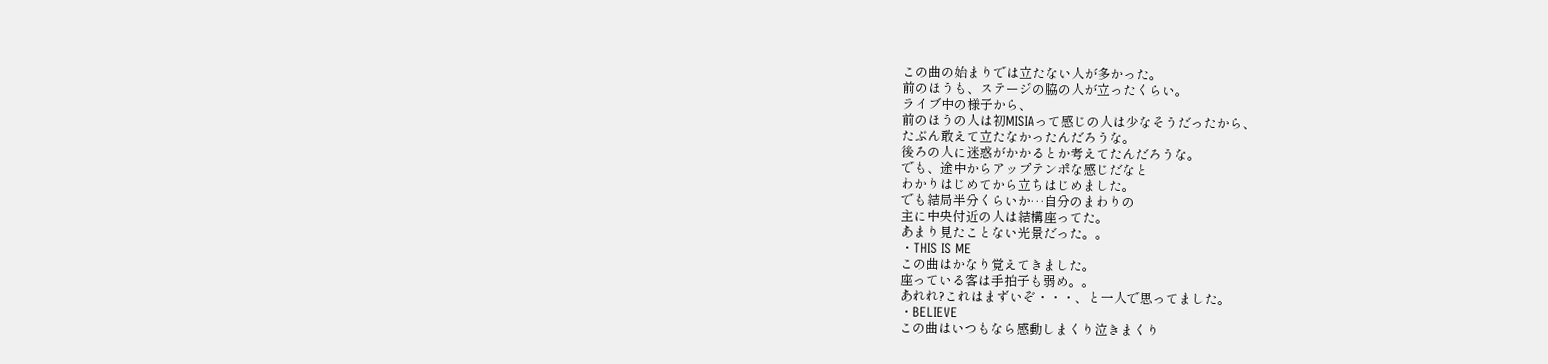この曲の始まりでは立たない人が多かった。
前のほうも、ステージの脇の人が立ったくらい。
ライブ中の様子から、
前のほうの人は初MISIAって感じの人は少なそうだったから、
たぶん敢えて立たなかったんだろうな。
後ろの人に迷惑がかかるとか考えてたんだろうな。
でも、途中からアップテンポな感じだなと
わかりはじめてから立ちはじめました。
でも結局半分くらいか…自分のまわりの
主に中央付近の人は結構座ってた。
あまり見たことない光景だった。。
・THIS IS ME
この曲はかなり覚えてきました。
座っている客は手拍子も弱め。。
あれれ?これはまずいぞ・・・、と一人で思ってました。
・BELIEVE
この曲はいつもなら感動しまくり泣きまくり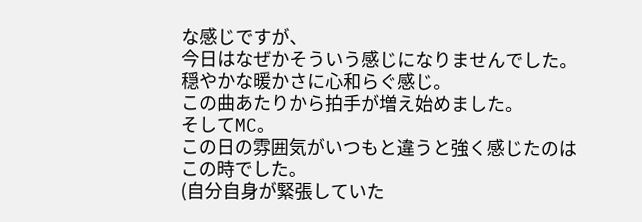な感じですが、
今日はなぜかそういう感じになりませんでした。
穏やかな暖かさに心和らぐ感じ。
この曲あたりから拍手が増え始めました。
そしてMC。
この日の雰囲気がいつもと違うと強く感じたのは
この時でした。
(自分自身が緊張していた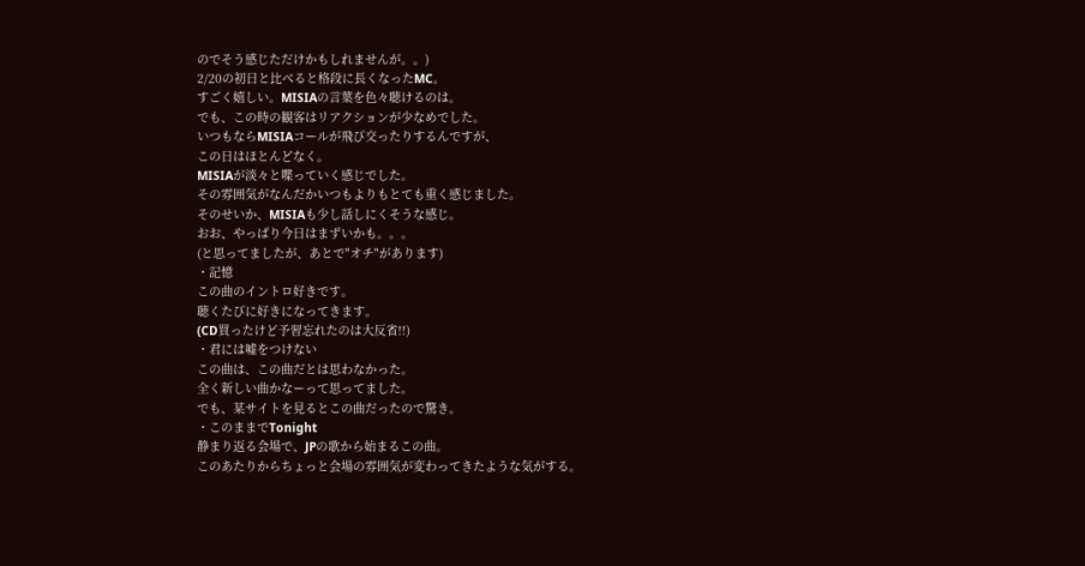のでそう感じただけかもしれませんが。。)
2/20の初日と比べると格段に長くなったMC。
すごく嬉しい。MISIAの言葉を色々聴けるのは。
でも、この時の観客はリアクションが少なめでした。
いつもならMISIAコールが飛び交ったりするんですが、
この日はほとんどなく。
MISIAが淡々と喋っていく感じでした。
その雰囲気がなんだかいつもよりもとても重く感じました。
そのせいか、MISIAも少し話しにくそうな感じ。
おお、やっぱり今日はまずいかも。。。
(と思ってましたが、あとで"オチ"があります)
・記憶
この曲のイントロ好きです。
聴くたびに好きになってきます。
(CD買ったけど予習忘れたのは大反省!!)
・君には嘘をつけない
この曲は、この曲だとは思わなかった。
全く新しい曲かなーって思ってました。
でも、某サイトを見るとこの曲だったので驚き。
・このままでTonight
静まり返る会場で、JPの歌から始まるこの曲。
このあたりからちょっと会場の雰囲気が変わってきたような気がする。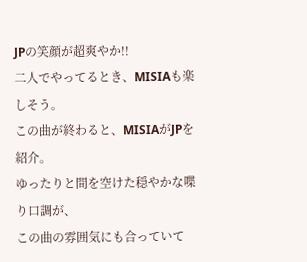JPの笑顔が超爽やか!!
二人でやってるとき、MISIAも楽しそう。
この曲が終わると、MISIAがJPを紹介。
ゆったりと間を空けた穏やかな喋り口調が、
この曲の雰囲気にも合っていて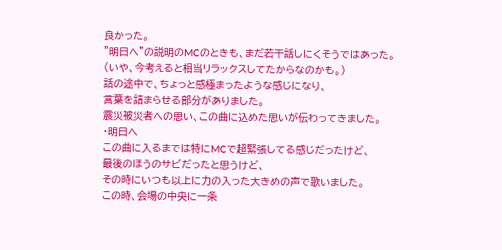良かった。
"明日へ"の説明のMCのときも、まだ若干話しにくそうではあった。
(いや、今考えると相当リラックスしてたからなのかも。)
話の途中で、ちょっと感極まったような感じになり、
言葉を詰まらせる部分がありました。
震災被災者への思い、この曲に込めた思いが伝わってきました。
・明日へ
この曲に入るまでは特にMCで超緊張してる感じだったけど、
最後のほうのサビだったと思うけど、
その時にいつも以上に力の入った大きめの声で歌いました。
この時、会場の中央に一条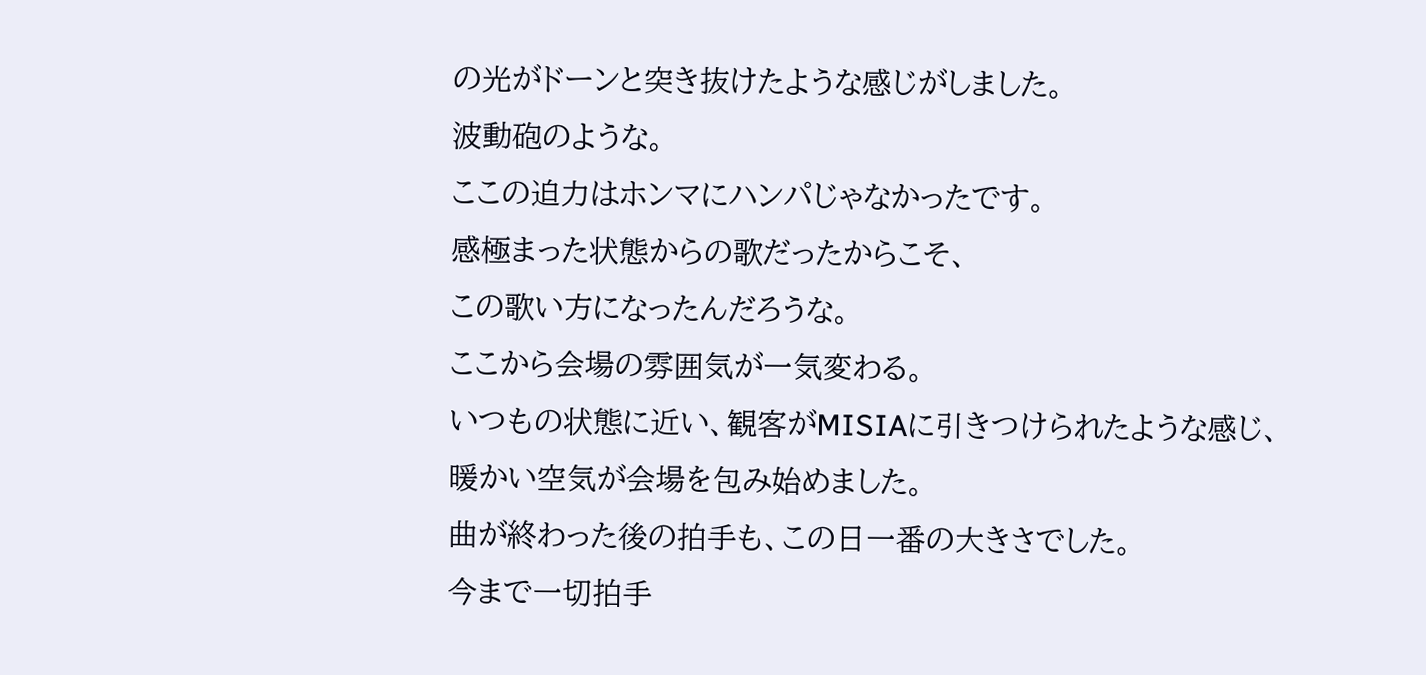の光がドーンと突き抜けたような感じがしました。
波動砲のような。
ここの迫力はホンマにハンパじゃなかったです。
感極まった状態からの歌だったからこそ、
この歌い方になったんだろうな。
ここから会場の雰囲気が一気変わる。
いつもの状態に近い、観客がMISIAに引きつけられたような感じ、
暖かい空気が会場を包み始めました。
曲が終わった後の拍手も、この日一番の大きさでした。
今まで一切拍手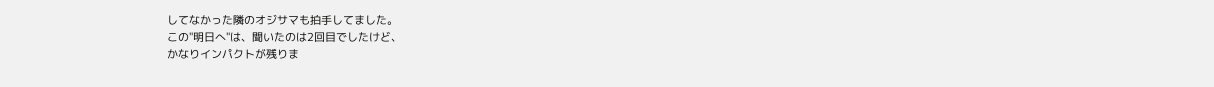してなかった隣のオジサマも拍手してました。
この"明日へ"は、聞いたのは2回目でしたけど、
かなりインパクトが残りま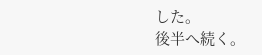した。
後半へ続く。